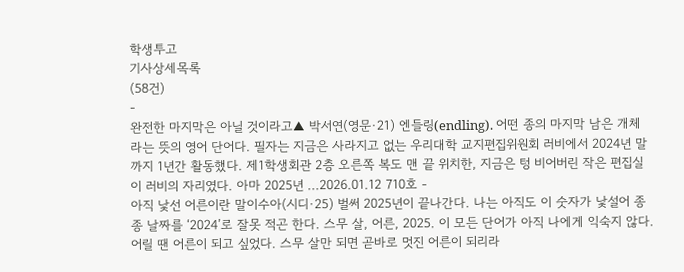학생투고
기사상세목록
(58건)
-
완전한 마지막은 아닐 것이라고▲ 박서연(영문·21) 엔들링(endling). 어떤 종의 마지막 남은 개체라는 뜻의 영어 단어다. 필자는 지금은 사라지고 없는 우리대학 교지편집위원회 러비에서 2024년 말까지 1년간 활동했다. 제1학생회관 2층 오른쪽 복도 맨 끝 위치한, 지금은 텅 비어버린 작은 편집실이 러비의 자리였다. 아마 2025년 ...2026.01.12 710호 -
아직 낯선 어른이란 말이수아(시디·25) 벌써 2025년이 끝나간다. 나는 아직도 이 숫자가 낯설어 종종 날짜를 ‘2024’로 잘못 적곤 한다. 스무 살, 어른, 2025. 이 모든 단어가 아직 나에게 익숙지 않다. 어릴 땐 어른이 되고 싶었다. 스무 살만 되면 곧바로 멋진 어른이 되리라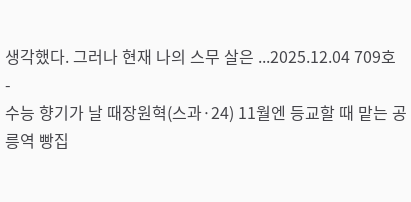생각했다. 그러나 현재 나의 스무 살은 ...2025.12.04 709호
-
수능 향기가 날 때장원혁(스과·24) 11월엔 등교할 때 맡는 공릉역 빵집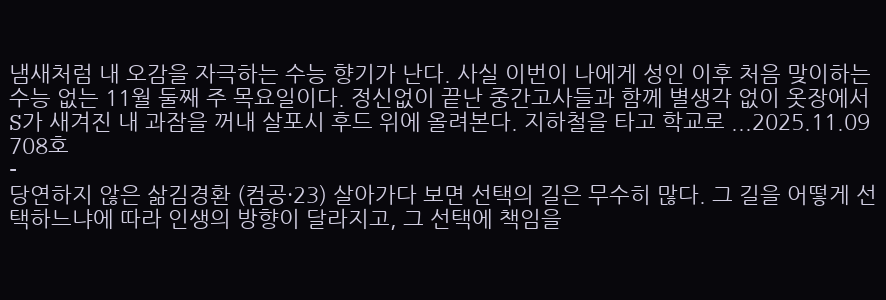냄새처럼 내 오감을 자극하는 수능 향기가 난다. 사실 이번이 나에게 성인 이후 처음 맞이하는 수능 없는 11월 둘째 주 목요일이다. 정신없이 끝난 중간고사들과 함께 별생각 없이 옷장에서 S가 새겨진 내 과잠을 꺼내 살포시 후드 위에 올려본다. 지하철을 타고 학교로 ...2025.11.09 708호
-
당연하지 않은 삶김경환 (컴공·23) 살아가다 보면 선택의 길은 무수히 많다. 그 길을 어떻게 선택하느냐에 따라 인생의 방향이 달라지고, 그 선택에 책임을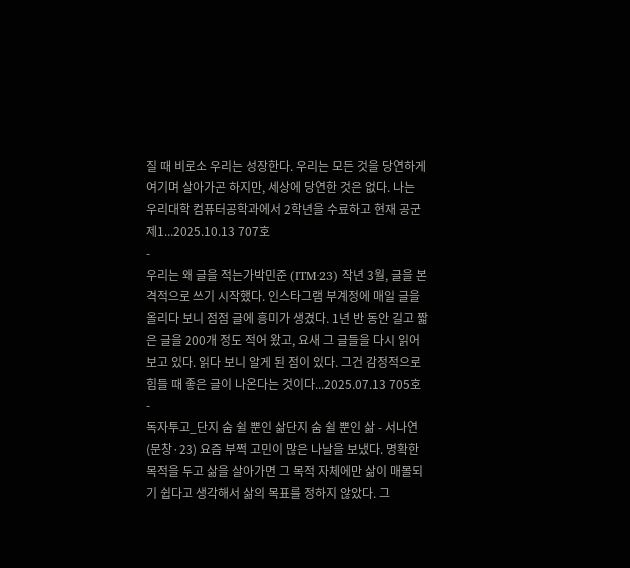질 때 비로소 우리는 성장한다. 우리는 모든 것을 당연하게 여기며 살아가곤 하지만, 세상에 당연한 것은 없다. 나는 우리대학 컴퓨터공학과에서 2학년을 수료하고 현재 공군 제1...2025.10.13 707호
-
우리는 왜 글을 적는가박민준 (ITM·23) 작년 3월, 글을 본격적으로 쓰기 시작했다. 인스타그램 부계정에 매일 글을 올리다 보니 점점 글에 흥미가 생겼다. 1년 반 동안 길고 짧은 글을 200개 정도 적어 왔고, 요새 그 글들을 다시 읽어보고 있다. 읽다 보니 알게 된 점이 있다. 그건 감정적으로 힘들 때 좋은 글이 나온다는 것이다...2025.07.13 705호
-
독자투고_단지 숨 쉴 뿐인 삶단지 숨 쉴 뿐인 삶 - 서나연(문창·23) 요즘 부쩍 고민이 많은 나날을 보냈다. 명확한 목적을 두고 삶을 살아가면 그 목적 자체에만 삶이 매몰되기 쉽다고 생각해서 삶의 목표를 정하지 않았다. 그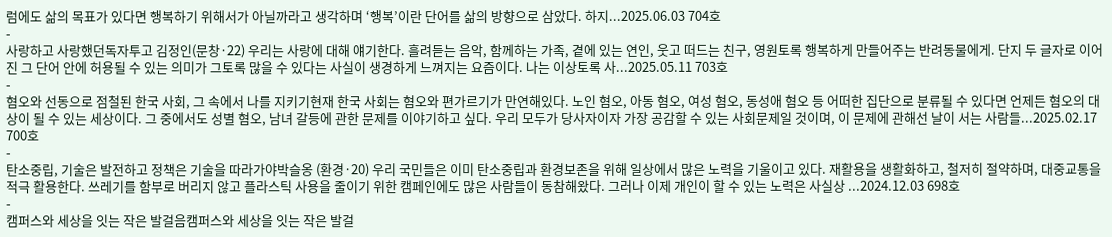럼에도 삶의 목표가 있다면 행복하기 위해서가 아닐까라고 생각하며 ‘행복’이란 단어를 삶의 방향으로 삼았다. 하지...2025.06.03 704호
-
사랑하고 사랑했던독자투고 김정인(문창·22) 우리는 사랑에 대해 얘기한다. 흘려듣는 음악, 함께하는 가족, 곁에 있는 연인, 웃고 떠드는 친구, 영원토록 행복하게 만들어주는 반려동물에게. 단지 두 글자로 이어진 그 단어 안에 허용될 수 있는 의미가 그토록 많을 수 있다는 사실이 생경하게 느껴지는 요즘이다. 나는 이상토록 사...2025.05.11 703호
-
혐오와 선동으로 점철된 한국 사회, 그 속에서 나를 지키기현재 한국 사회는 혐오와 편가르기가 만연해있다. 노인 혐오, 아동 혐오, 여성 혐오, 동성애 혐오 등 어떠한 집단으로 분류될 수 있다면 언제든 혐오의 대상이 될 수 있는 세상이다. 그 중에서도 성별 혐오, 남녀 갈등에 관한 문제를 이야기하고 싶다. 우리 모두가 당사자이자 가장 공감할 수 있는 사회문제일 것이며, 이 문제에 관해선 날이 서는 사람들...2025.02.17 700호
-
탄소중립, 기술은 발전하고 정책은 기술을 따라가야박슬옹 (환경·20) 우리 국민들은 이미 탄소중립과 환경보존을 위해 일상에서 많은 노력을 기울이고 있다. 재활용을 생활화하고, 철저히 절약하며, 대중교통을 적극 활용한다. 쓰레기를 함부로 버리지 않고 플라스틱 사용을 줄이기 위한 캠페인에도 많은 사람들이 동참해왔다. 그러나 이제 개인이 할 수 있는 노력은 사실상 ...2024.12.03 698호
-
캠퍼스와 세상을 잇는 작은 발걸음캠퍼스와 세상을 잇는 작은 발걸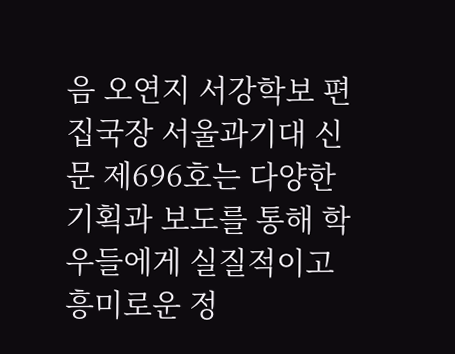음 오연지 서강학보 편집국장 서울과기대 신문 제696호는 다양한 기획과 보도를 통해 학우들에게 실질적이고 흥미로운 정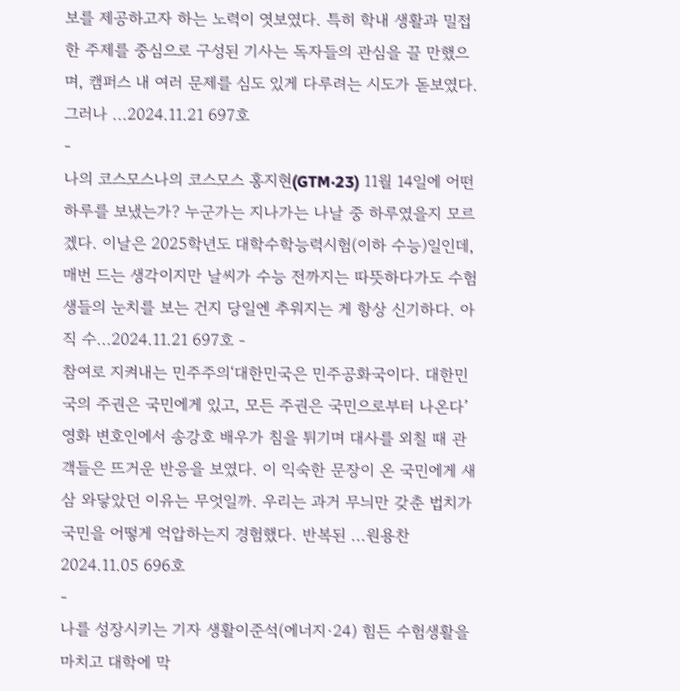보를 제공하고자 하는 노력이 엿보였다. 특히 학내 생활과 밀접한 주제를 중심으로 구성된 기사는 독자들의 관심을 끌 만했으며, 캠퍼스 내 여러 문제를 심도 있게 다루려는 시도가 돋보였다. 그러나 ...2024.11.21 697호
-
나의 코스모스나의 코스모스 홍지현(GTM·23) 11월 14일에 어떤 하루를 보냈는가? 누군가는 지나가는 나날 중 하루였을지 모르겠다. 이날은 2025학년도 대학수학능력시험(이하 수능)일인데, 매번 드는 생각이지만 날씨가 수능 전까지는 따뜻하다가도 수험생들의 눈치를 보는 건지 당일엔 추워지는 게 항상 신기하다. 아직 수...2024.11.21 697호 -
참여로 지켜내는 민주주의‘대한민국은 민주공화국이다. 대한민국의 주권은 국민에게 있고, 모든 주권은 국민으로부터 나온다’ 영화 변호인에서 송강호 배우가 침을 튀기며 대사를 외칠 때 관객들은 뜨거운 반응을 보였다. 이 익숙한 문장이 온 국민에게 새삼 와닿았던 이유는 무엇일까. 우리는 과거 무늬만 갖춘 법치가 국민을 어떻게 억압하는지 경험했다. 반복된 ...원용찬 2024.11.05 696호
-
나를 성장시키는 기자 생활이준석(에너지·24) 힘든 수험생활을 마치고 대학에 막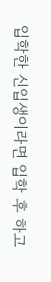입학한 신입생이라면 입학 후 하고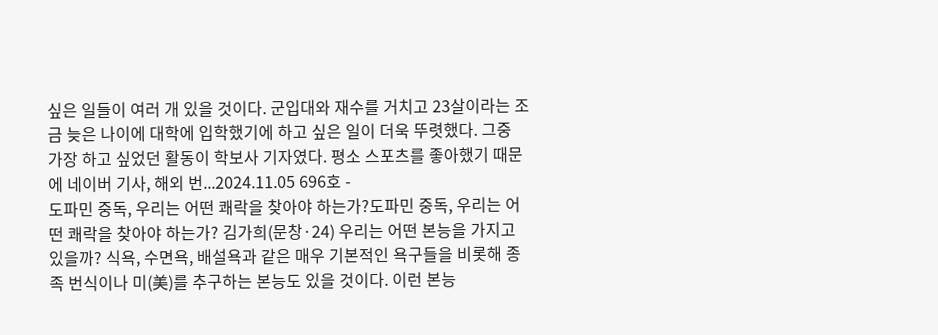싶은 일들이 여러 개 있을 것이다. 군입대와 재수를 거치고 23살이라는 조금 늦은 나이에 대학에 입학했기에 하고 싶은 일이 더욱 뚜렷했다. 그중 가장 하고 싶었던 활동이 학보사 기자였다. 평소 스포츠를 좋아했기 때문에 네이버 기사, 해외 번...2024.11.05 696호 -
도파민 중독, 우리는 어떤 쾌락을 찾아야 하는가?도파민 중독, 우리는 어떤 쾌락을 찾아야 하는가? 김가희(문창·24) 우리는 어떤 본능을 가지고 있을까? 식욕, 수면욕, 배설욕과 같은 매우 기본적인 욕구들을 비롯해 종족 번식이나 미(美)를 추구하는 본능도 있을 것이다. 이런 본능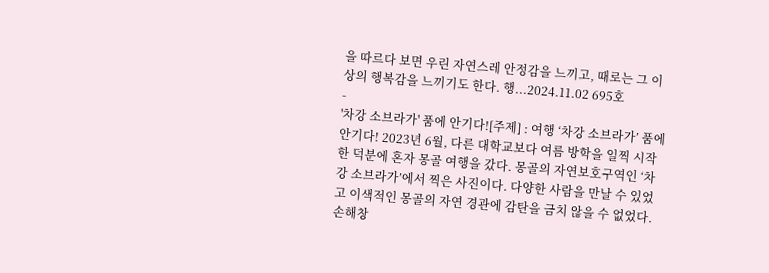을 따르다 보면 우린 자연스레 안정감을 느끼고, 때로는 그 이상의 행복감을 느끼기도 한다. 행...2024.11.02 695호
-
'차강 소브라가' 품에 안기다![주제] : 여행 ‘차강 소브라가’ 품에 안기다! 2023년 6월, 다른 대학교보다 여름 방학을 일찍 시작한 덕분에 혼자 몽골 여행을 갔다. 몽골의 자연보호구역인 ‘차강 소브라가’에서 찍은 사진이다. 다양한 사람을 만날 수 있었고 이색적인 몽골의 자연 경관에 감탄을 금치 않을 수 없었다.손해창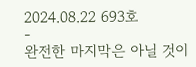2024.08.22 693호
-
완전한 마지막은 아닐 것이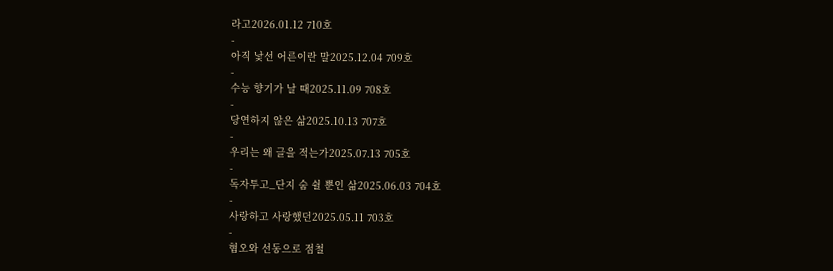라고2026.01.12 710호
-
아직 낯선 어른이란 말2025.12.04 709호
-
수능 향기가 날 때2025.11.09 708호
-
당연하지 않은 삶2025.10.13 707호
-
우리는 왜 글을 적는가2025.07.13 705호
-
독자투고_단지 숨 쉴 뿐인 삶2025.06.03 704호
-
사랑하고 사랑했던2025.05.11 703호
-
혐오와 선동으로 점철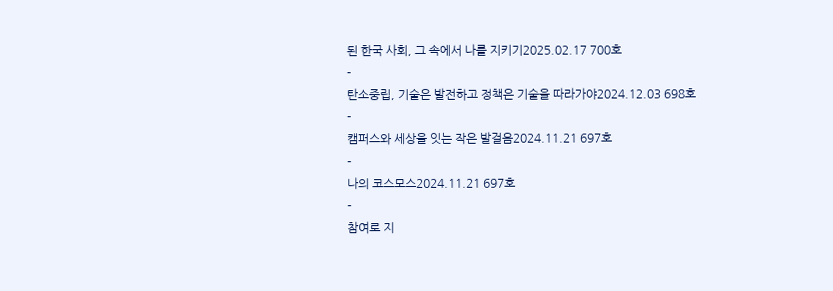된 한국 사회, 그 속에서 나를 지키기2025.02.17 700호
-
탄소중립, 기술은 발전하고 정책은 기술을 따라가야2024.12.03 698호
-
캠퍼스와 세상을 잇는 작은 발걸음2024.11.21 697호
-
나의 코스모스2024.11.21 697호
-
참여로 지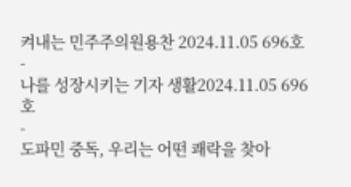켜내는 민주주의원용찬 2024.11.05 696호
-
나를 성장시키는 기자 생활2024.11.05 696호
-
도파민 중독, 우리는 어떤 쾌락을 찾아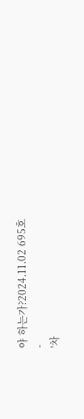야 하는가?2024.11.02 695호
-
'차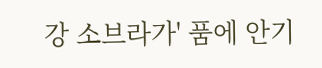강 소브라가' 품에 안기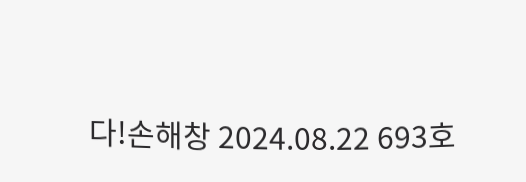다!손해창 2024.08.22 693호